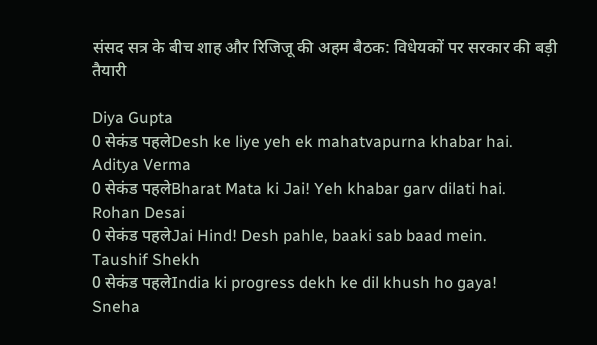संसद सत्र के बीच शाह और रिजिजू की अहम बैठक: विधेयकों पर सरकार की बड़ी तैयारी

Diya Gupta
0 सेकंड पहलेDesh ke liye yeh ek mahatvapurna khabar hai.
Aditya Verma
0 सेकंड पहलेBharat Mata ki Jai! Yeh khabar garv dilati hai.
Rohan Desai
0 सेकंड पहलेJai Hind! Desh pahle, baaki sab baad mein.
Taushif Shekh
0 सेकंड पहलेIndia ki progress dekh ke dil khush ho gaya!
Sneha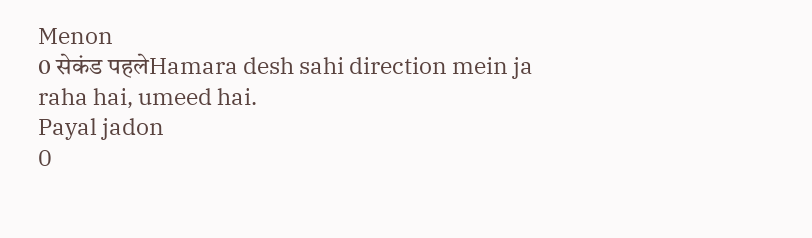Menon
0 सेकंड पहलेHamara desh sahi direction mein ja raha hai, umeed hai.
Payal jadon
0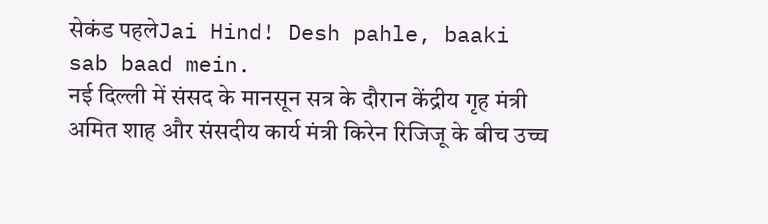सेकंड पहलेJai Hind! Desh pahle, baaki sab baad mein.
नई दिल्ली में संसद के मानसून सत्र के दौरान केंद्रीय गृह मंत्री अमित शाह और संसदीय कार्य मंत्री किरेन रिजिजू के बीच उच्च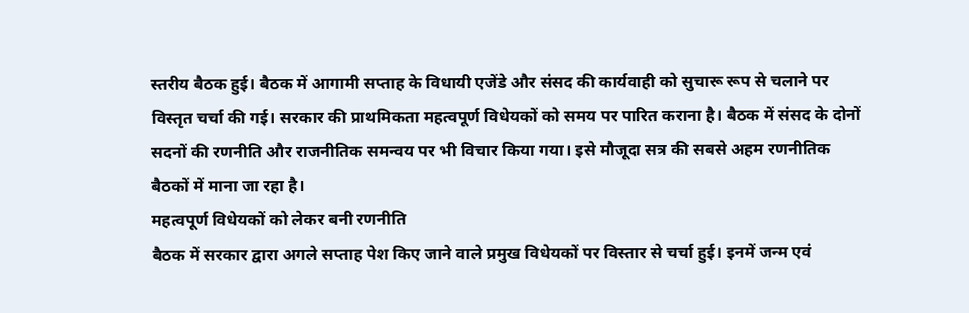स्तरीय बैठक हुई। बैठक में आगामी सप्ताह के विधायी एजेंडे और संसद की कार्यवाही को सुचारू रूप से चलाने पर विस्तृत चर्चा की गई। सरकार की प्राथमिकता महत्वपूर्ण विधेयकों को समय पर पारित कराना है। बैठक में संसद के दोनों सदनों की रणनीति और राजनीतिक समन्वय पर भी विचार किया गया। इसे मौजूदा सत्र की सबसे अहम रणनीतिक बैठकों में माना जा रहा है।
महत्वपूर्ण विधेयकों को लेकर बनी रणनीति
बैठक में सरकार द्वारा अगले सप्ताह पेश किए जाने वाले प्रमुख विधेयकों पर विस्तार से चर्चा हुई। इनमें जन्म एवं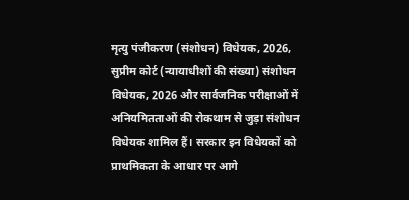मृत्यु पंजीकरण (संशोधन) विधेयक, 2026, सुप्रीम कोर्ट (न्यायाधीशों की संख्या) संशोधन विधेयक, 2026 और सार्वजनिक परीक्षाओं में अनियमितताओं की रोकथाम से जुड़ा संशोधन विधेयक शामिल हैं। सरकार इन विधेयकों को प्राथमिकता के आधार पर आगे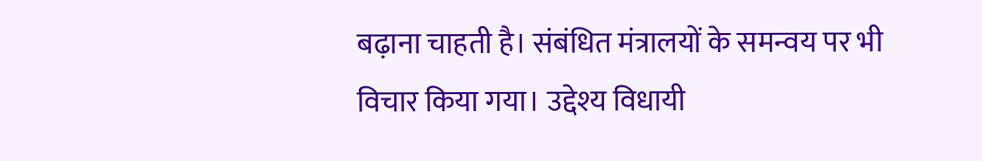बढ़ाना चाहती है। संबंधित मंत्रालयों के समन्वय पर भी विचार किया गया। उद्देश्य विधायी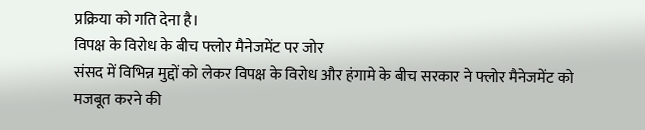प्रक्रिया को गति देना है।
विपक्ष के विरोध के बीच फ्लोर मैनेजमेंट पर जोर
संसद में विभिन्न मुद्दों को लेकर विपक्ष के विरोध और हंगामे के बीच सरकार ने फ्लोर मैनेजमेंट को मजबूत करने की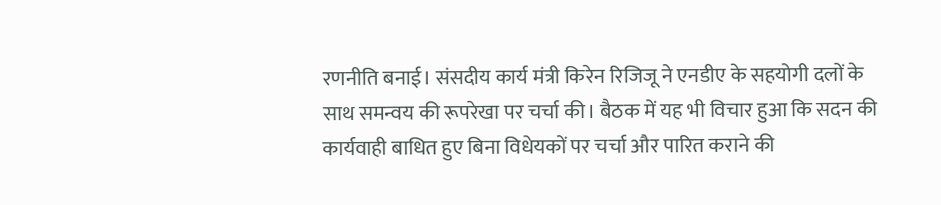रणनीति बनाई। संसदीय कार्य मंत्री किरेन रिजिजू ने एनडीए के सहयोगी दलों के साथ समन्वय की रूपरेखा पर चर्चा की। बैठक में यह भी विचार हुआ कि सदन की कार्यवाही बाधित हुए बिना विधेयकों पर चर्चा और पारित कराने की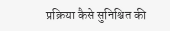प्रक्रिया कैसे सुनिश्चित की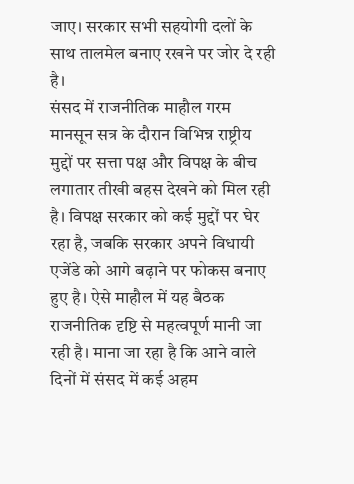जाए। सरकार सभी सहयोगी दलों के साथ तालमेल बनाए रखने पर जोर दे रही है।
संसद में राजनीतिक माहौल गरम
मानसून सत्र के दौरान विभिन्न राष्ट्रीय मुद्दों पर सत्ता पक्ष और विपक्ष के बीच लगातार तीखी बहस देखने को मिल रही है। विपक्ष सरकार को कई मुद्दों पर घेर रहा है, जबकि सरकार अपने विधायी एजेंडे को आगे बढ़ाने पर फोकस बनाए हुए है। ऐसे माहौल में यह बैठक राजनीतिक दृष्टि से महत्वपूर्ण मानी जा रही है। माना जा रहा है कि आने वाले दिनों में संसद में कई अहम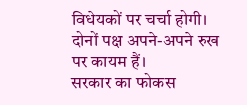विधेयकों पर चर्चा होगी। दोनों पक्ष अपने-अपने रुख पर कायम हैं।
सरकार का फोकस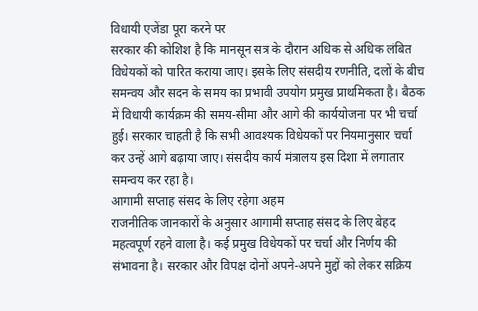विधायी एजेंडा पूरा करने पर
सरकार की कोशिश है कि मानसून सत्र के दौरान अधिक से अधिक लंबित विधेयकों को पारित कराया जाए। इसके लिए संसदीय रणनीति, दलों के बीच समन्वय और सदन के समय का प्रभावी उपयोग प्रमुख प्राथमिकता है। बैठक में विधायी कार्यक्रम की समय-सीमा और आगे की कार्ययोजना पर भी चर्चा हुई। सरकार चाहती है कि सभी आवश्यक विधेयकों पर नियमानुसार चर्चा कर उन्हें आगे बढ़ाया जाए। संसदीय कार्य मंत्रालय इस दिशा में लगातार समन्वय कर रहा है।
आगामी सप्ताह संसद के लिए रहेगा अहम
राजनीतिक जानकारों के अनुसार आगामी सप्ताह संसद के लिए बेहद महत्वपूर्ण रहने वाला है। कई प्रमुख विधेयकों पर चर्चा और निर्णय की संभावना है। सरकार और विपक्ष दोनों अपने-अपने मुद्दों को लेकर सक्रिय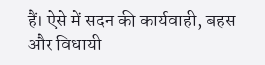हैं। ऐसे में सदन की कार्यवाही, बहस और विधायी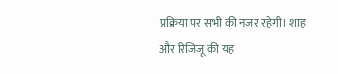प्रक्रिया पर सभी की नजर रहेगी। शाह और रिजिजू की यह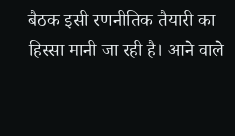बैठक इसी रणनीतिक तैयारी का हिस्सा मानी जा रही है। आने वाले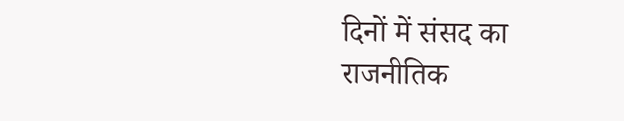दिनों में संसद का राजनीतिक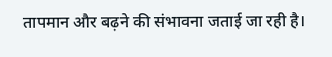तापमान और बढ़ने की संभावना जताई जा रही है।